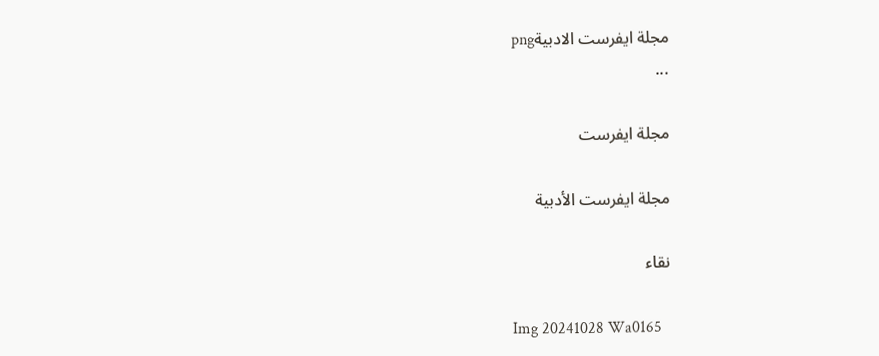مجلة ايفرست الادبيةpng
...

مجلة ايفرست

مجلة ايفرست الأدبية

نقاء

Img 20241028 Wa0165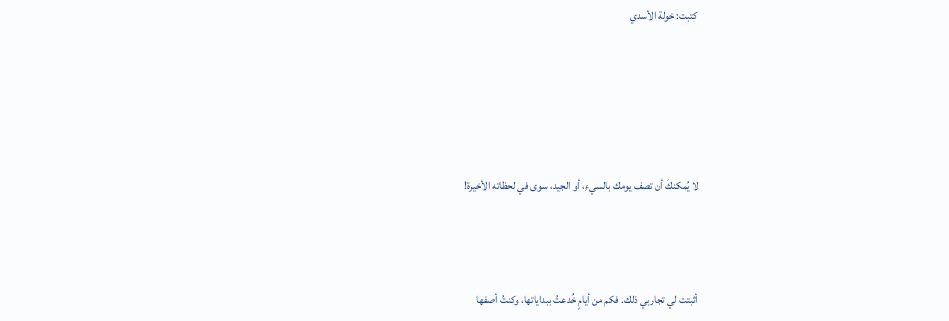كتبت: خولة الأسدي





لا يُمكنكَ أن تصف يومك بالسيءِ، أو الجيد، سوى في لحظاته الأخيرة!



أثبتت لي تجاربي ذلك. فكم من أيامٍ خُدعتُ ببداياتها، وكنتُ أصفها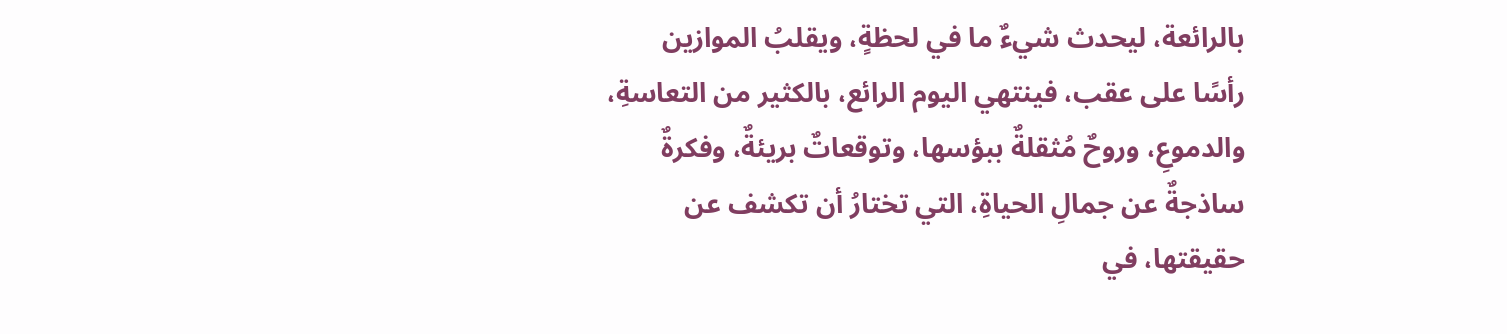بالرائعة، ليحدث شيءٌ ما في لحظةٍ، ويقلبُ الموازين رأسًا على عقب، فينتهي اليوم الرائع، بالكثير من التعاسةِ، والدموعِ، وروحٌ مُثقلةٌ ببؤسها، وتوقعاتٌ بريئةٌ، وفكرةٌ ساذجةٌ عن جمالِ الحياةِ، التي تختارُ أن تكشف عن حقيقتها، في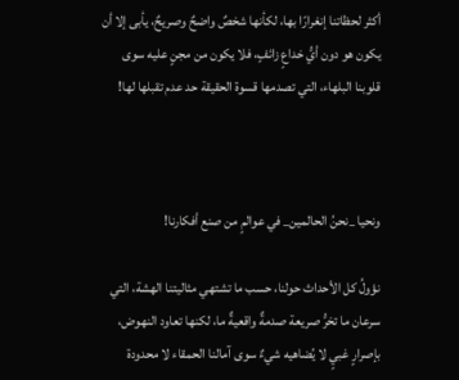أكثر لحظاتنا إنغرارًا بها، لكأنها شخصٌ واضحٌ وصريحٌ، يأبى إلا أن يكون هو دون أيُّ خداعٍ زائفٍ، فلا يكون من مجنٍ عليه سوى قلوبنا البلهاء، التي تصدمها قسوة الحقيقة حد عدم تقبلها لها!



ونحيا _نحنُ الحالمين_ في عوالمٍ من صنع أفكارنا!

نؤولُ كل الأحداث حولنا، حسب ما تشتهي مثاليتنا الهشة، التي سرعان ما تخرُّ صريعة صدمةٌ واقعيةٌ ما، لكنها تعاود النهوض، بإصرارٍ غبيٍ لا يُضاهيه شيءٌ سوى آمالنا الحمقاء لا محدودة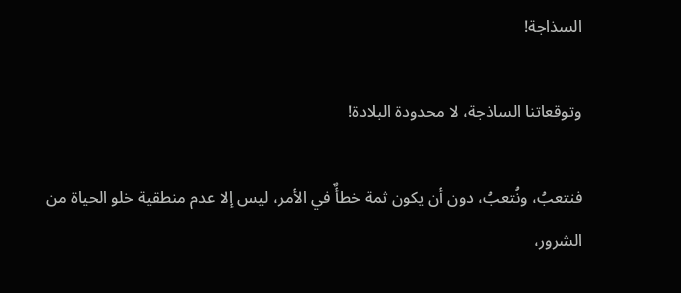السذاجة!

وتوقعاتنا الساذجة، لا محدودة البلادة!

فنتعبُ، ونُتعبُ، دون أن يكون ثمة خطأٌ في الأمر، ليس إلا عدم منطقية خلو الحياة من الشرور،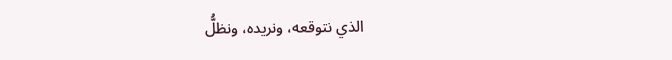الذي نتوقعه، ونريده، ونظلُّ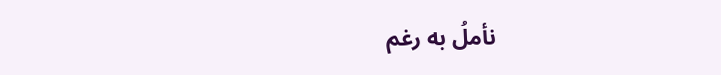نأملُ به رغم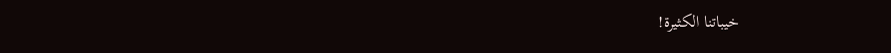خيباتنا الكثيرة!